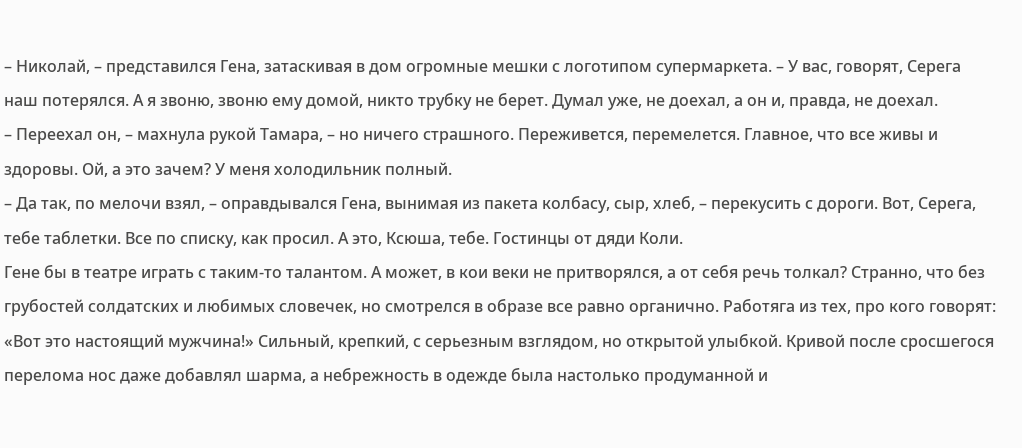– Николай, – представился Гена, затаскивая в дом огромные мешки с логотипом супермаркета. – У вас, говорят, Серега наш потерялся. А я звоню, звоню ему домой, никто трубку не берет. Думал уже, не доехал, а он и, правда, не доехал.
– Переехал он, – махнула рукой Тамара, – но ничего страшного. Переживется, перемелется. Главное, что все живы и здоровы. Ой, а это зачем? У меня холодильник полный.
– Да так, по мелочи взял, – оправдывался Гена, вынимая из пакета колбасу, сыр, хлеб, – перекусить с дороги. Вот, Серега, тебе таблетки. Все по списку, как просил. А это, Ксюша, тебе. Гостинцы от дяди Коли.
Гене бы в театре играть с таким-то талантом. А может, в кои веки не притворялся, а от себя речь толкал? Странно, что без грубостей солдатских и любимых словечек, но смотрелся в образе все равно органично. Работяга из тех, про кого говорят: «Вот это настоящий мужчина!» Сильный, крепкий, с серьезным взглядом, но открытой улыбкой. Кривой после сросшегося перелома нос даже добавлял шарма, а небрежность в одежде была настолько продуманной и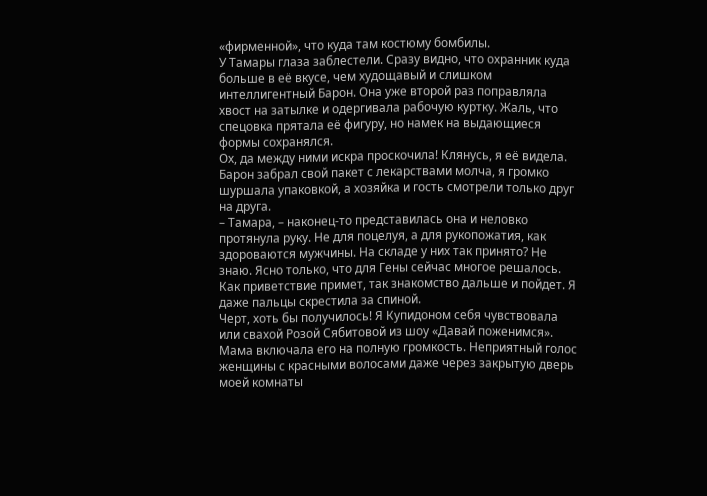«фирменной», что куда там костюму бомбилы.
У Тамары глаза заблестели. Сразу видно, что охранник куда больше в её вкусе, чем худощавый и слишком интеллигентный Барон. Она уже второй раз поправляла хвост на затылке и одергивала рабочую куртку. Жаль, что спецовка прятала её фигуру, но намек на выдающиеся формы сохранялся.
Ох, да между ними искра проскочила! Клянусь, я её видела. Барон забрал свой пакет с лекарствами молча, я громко шуршала упаковкой, а хозяйка и гость смотрели только друг на друга.
– Тамара, – наконец-то представилась она и неловко протянула руку. Не для поцелуя, а для рукопожатия, как здороваются мужчины. На складе у них так принято? Не знаю. Ясно только, что для Гены сейчас многое решалось. Как приветствие примет, так знакомство дальше и пойдет. Я даже пальцы скрестила за спиной.
Черт, хоть бы получилось! Я Купидоном себя чувствовала или свахой Розой Сябитовой из шоу «Давай поженимся». Мама включала его на полную громкость. Неприятный голос женщины с красными волосами даже через закрытую дверь моей комнаты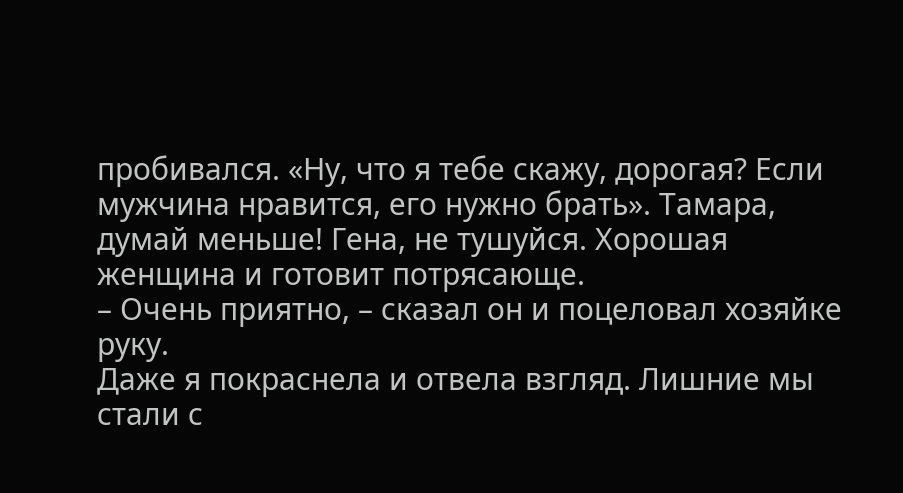пробивался. «Ну, что я тебе скажу, дорогая? Если мужчина нравится, его нужно брать». Тамара, думай меньше! Гена, не тушуйся. Хорошая женщина и готовит потрясающе.
– Очень приятно, – сказал он и поцеловал хозяйке руку.
Даже я покраснела и отвела взгляд. Лишние мы стали с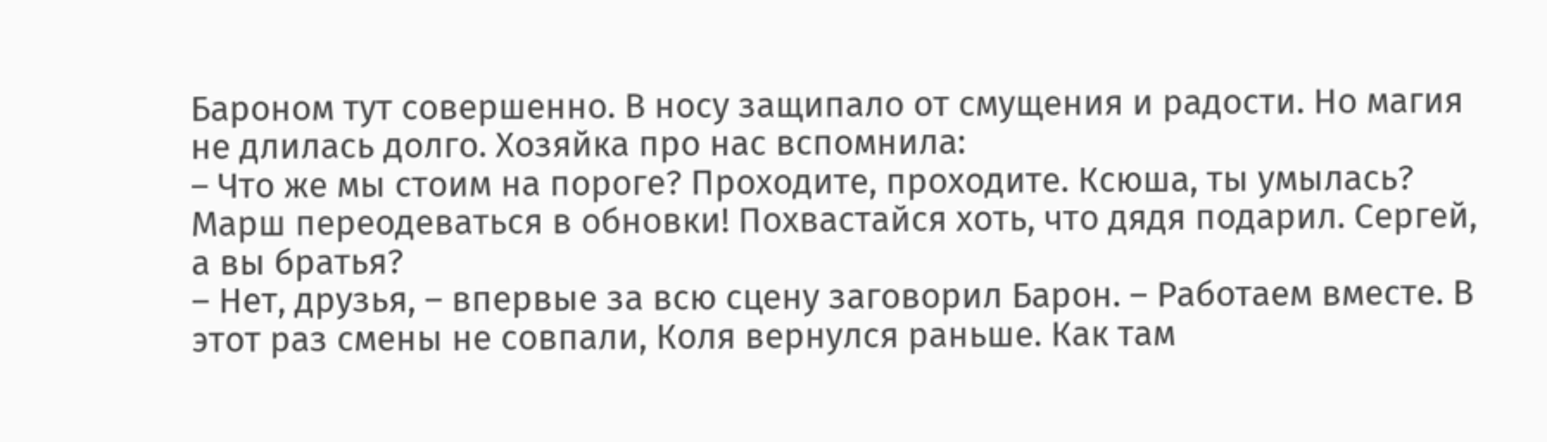Бароном тут совершенно. В носу защипало от смущения и радости. Но магия не длилась долго. Хозяйка про нас вспомнила:
– Что же мы стоим на пороге? Проходите, проходите. Ксюша, ты умылась? Марш переодеваться в обновки! Похвастайся хоть, что дядя подарил. Сергей, а вы братья?
– Нет, друзья, – впервые за всю сцену заговорил Барон. – Работаем вместе. В этот раз смены не совпали, Коля вернулся раньше. Как там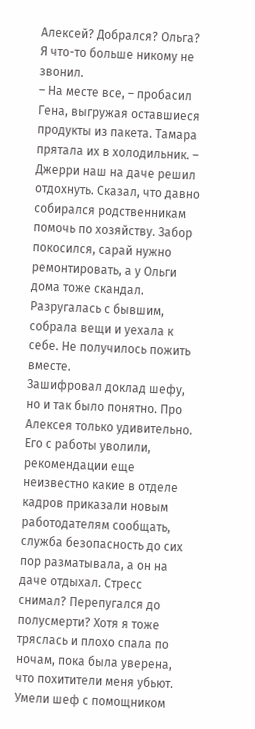Алексей? Добрался? Ольга? Я что-то больше никому не звонил.
– На месте все, – пробасил Гена, выгружая оставшиеся продукты из пакета. Тамара прятала их в холодильник. – Джерри наш на даче решил отдохнуть. Сказал, что давно собирался родственникам помочь по хозяйству. Забор покосился, сарай нужно ремонтировать, а у Ольги дома тоже скандал. Разругалась с бывшим, собрала вещи и уехала к себе. Не получилось пожить вместе.
Зашифровал доклад шефу, но и так было понятно. Про Алексея только удивительно. Его с работы уволили, рекомендации еще неизвестно какие в отделе кадров приказали новым работодателям сообщать, служба безопасность до сих пор разматывала, а он на даче отдыхал. Стресс снимал? Перепугался до полусмерти? Хотя я тоже тряслась и плохо спала по ночам, пока была уверена, что похитители меня убьют. Умели шеф с помощником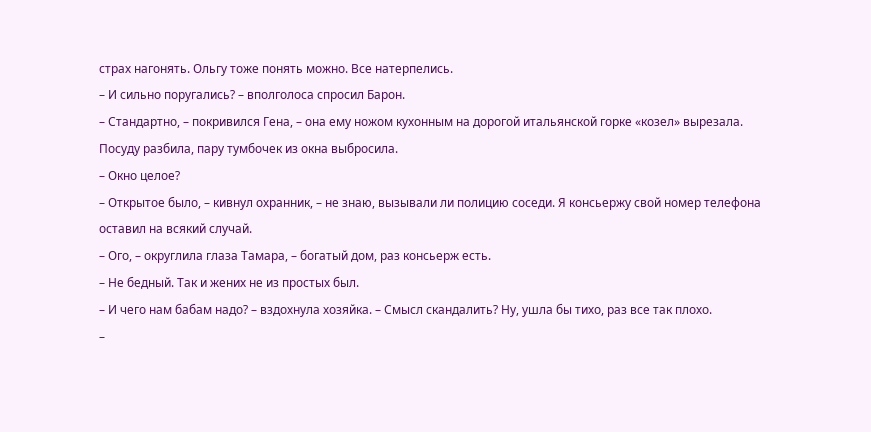страх нагонять. Ольгу тоже понять можно. Все натерпелись.
– И сильно поругались? – вполголоса спросил Барон.
– Стандартно, – покривился Гена, – она ему ножом кухонным на дорогой итальянской горке «козел» вырезала. Посуду разбила, пару тумбочек из окна выбросила.
– Окно целое?
– Открытое было, – кивнул охранник, – не знаю, вызывали ли полицию соседи. Я консьержу свой номер телефона оставил на всякий случай.
– Ого, – округлила глаза Тамара, – богатый дом, раз консьерж есть.
– Не бедный. Так и жених не из простых был.
– И чего нам бабам надо? – вздохнула хозяйка. – Смысл скандалить? Ну, ушла бы тихо, раз все так плохо.
–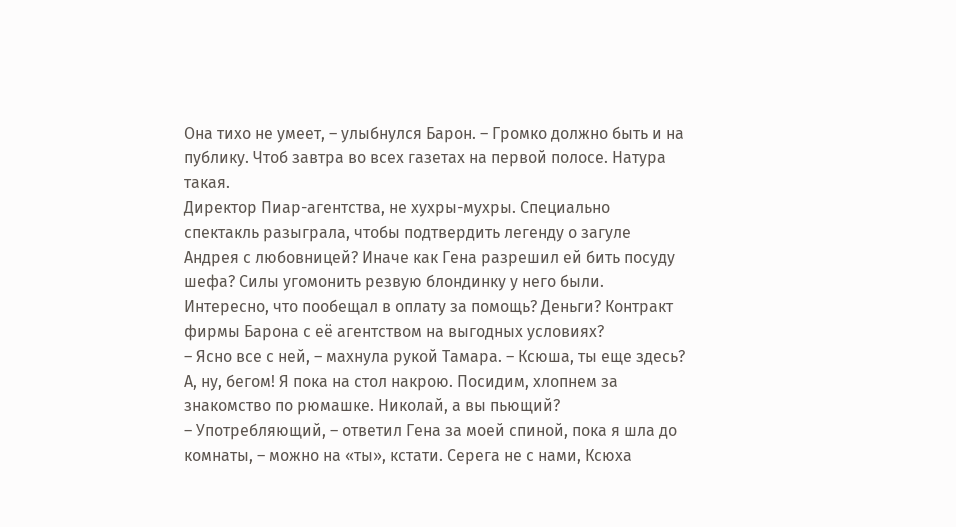Она тихо не умеет, – улыбнулся Барон. – Громко должно быть и на публику. Чтоб завтра во всех газетах на первой полосе. Натура такая.
Директор Пиар-агентства, не хухры-мухры. Специально спектакль разыграла, чтобы подтвердить легенду о загуле Андрея с любовницей? Иначе как Гена разрешил ей бить посуду шефа? Силы угомонить резвую блондинку у него были. Интересно, что пообещал в оплату за помощь? Деньги? Контракт фирмы Барона с её агентством на выгодных условиях?
– Ясно все с ней, – махнула рукой Тамара. – Ксюша, ты еще здесь? А, ну, бегом! Я пока на стол накрою. Посидим, хлопнем за знакомство по рюмашке. Николай, а вы пьющий?
– Употребляющий, – ответил Гена за моей спиной, пока я шла до комнаты, – можно на «ты», кстати. Серега не с нами, Ксюха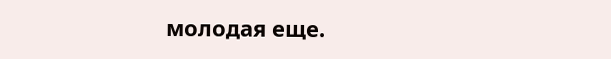молодая еще.